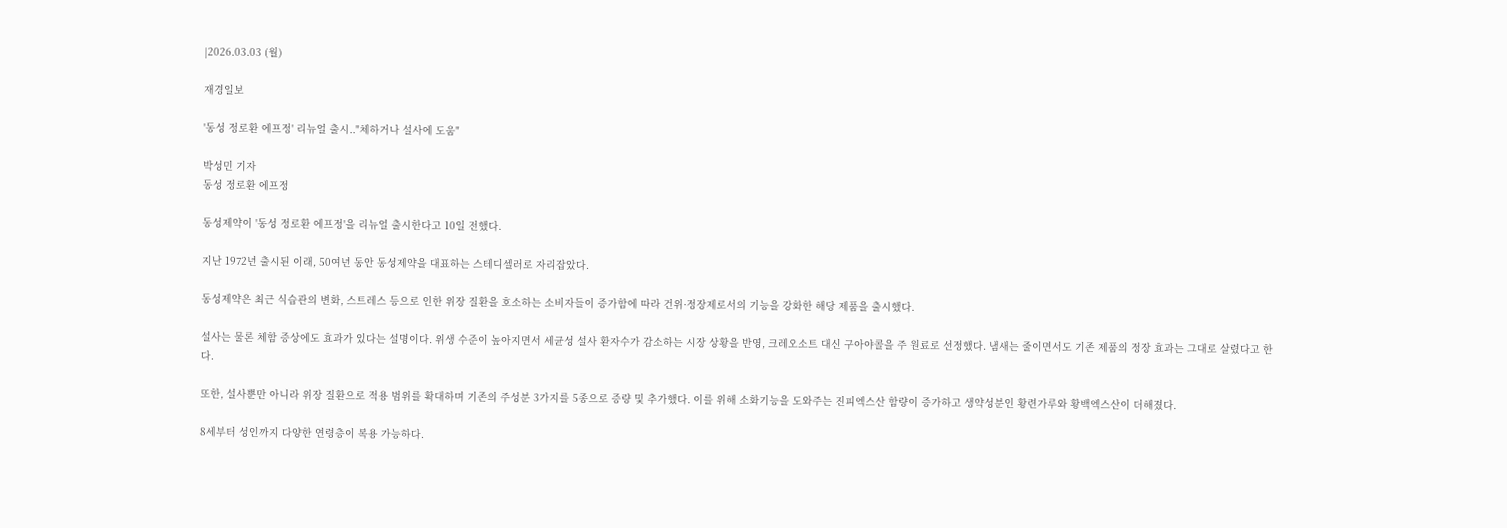|2026.03.03 (월)

재경일보

'동성 정로환 에프정' 리뉴얼 출시.."체하거나 설사에 도움"

박성민 기자
동성 정로환 에프정

동성제약이 '동성 정로환 에프정'을 리뉴얼 출시한다고 10일 전했다.

지난 1972년 출시된 이래, 50여년 동안 동성제약을 대표하는 스테디셀러로 자리잡았다.

동성제약은 최근 식습관의 변화, 스트레스 등으로 인한 위장 질환을 호소하는 소비자들이 증가함에 따라 건위·정장제로서의 기능을 강화한 해당 제품을 출시했다.

설사는 물론 체함 증상에도 효과가 있다는 설명이다. 위생 수준이 높아지면서 세균성 설사 환자수가 감소하는 시장 상황을 반영, 크레오소트 대신 구아야콜을 주 원료로 선정했다. 냄새는 줄이면서도 기존 제품의 정장 효과는 그대로 살렸다고 한다.

또한, 설사뿐만 아니라 위장 질환으로 적용 범위를 확대하며 기존의 주성분 3가지를 5종으로 증량 및 추가했다. 이를 위해 소화기능을 도와주는 진피엑스산 함량이 증가하고 생약성분인 황련가루와 황백엑스산이 더해졌다.

8세부터 성인까지 다양한 연령층이 복용 가능하다.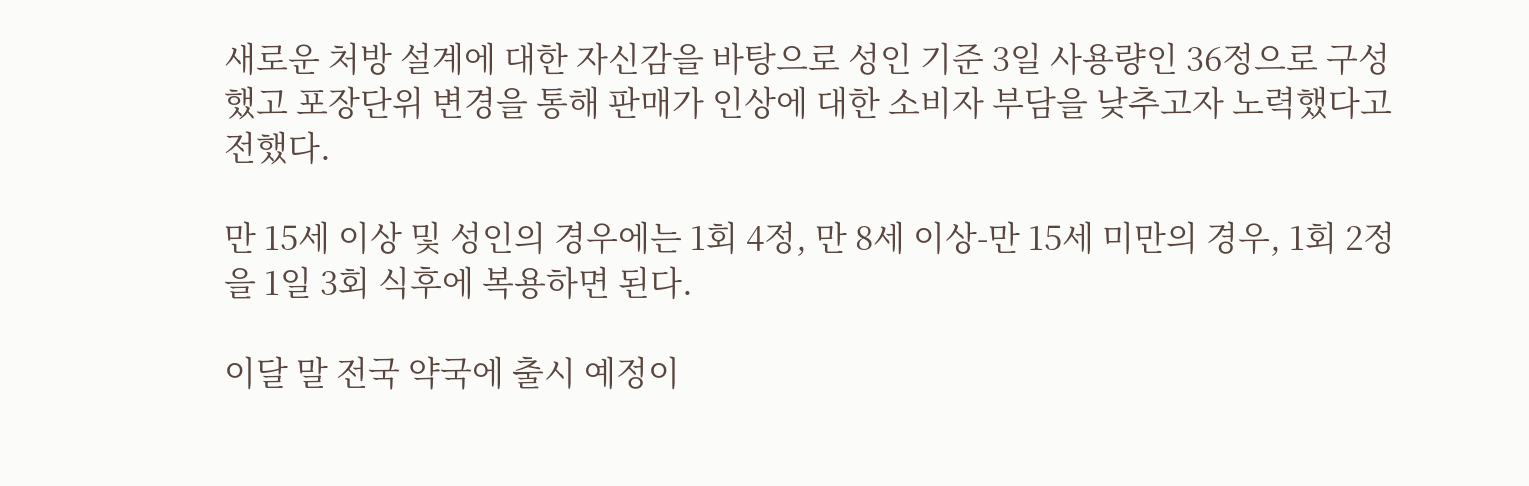새로운 처방 설계에 대한 자신감을 바탕으로 성인 기준 3일 사용량인 36정으로 구성했고 포장단위 변경을 통해 판매가 인상에 대한 소비자 부담을 낮추고자 노력했다고 전했다.

만 15세 이상 및 성인의 경우에는 1회 4정, 만 8세 이상-만 15세 미만의 경우, 1회 2정을 1일 3회 식후에 복용하면 된다.

이달 말 전국 약국에 출시 예정이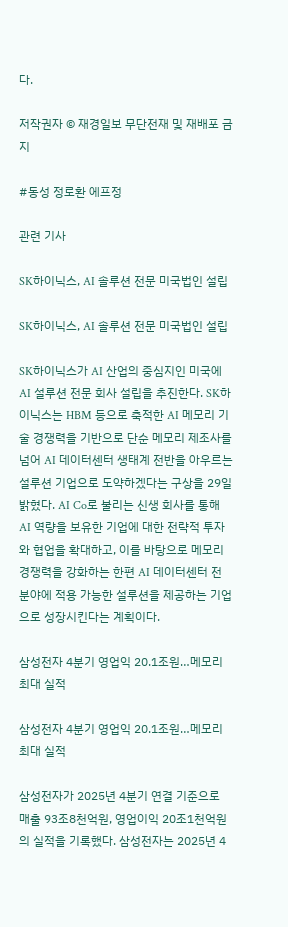다.

저작권자 © 재경일보 무단전재 및 재배포 금지

#동성 정로환 에프정

관련 기사

SK하이닉스, AI 솔루션 전문 미국법인 설립

SK하이닉스, AI 솔루션 전문 미국법인 설립

SK하이닉스가 AI 산업의 중심지인 미국에 AI 설루션 전문 회사 설립을 추진한다. SK하이닉스는 HBM 등으로 축적한 AI 메모리 기술 경쟁력을 기반으로 단순 메모리 제조사를 넘어 AI 데이터센터 생태계 전반을 아우르는 설루션 기업으로 도약하겠다는 구상을 29일 밝혔다. AI Co로 불리는 신생 회사를 통해 AI 역량을 보유한 기업에 대한 전략적 투자와 협업을 확대하고, 이를 바탕으로 메모리 경쟁력을 강화하는 한편 AI 데이터센터 전 분야에 적용 가능한 설루션을 제공하는 기업으로 성장시킨다는 계획이다.

삼성전자 4분기 영업익 20.1조원…메모리 최대 실적

삼성전자 4분기 영업익 20.1조원…메모리 최대 실적

삼성전자가 2025년 4분기 연결 기준으로 매출 93조8천억원, 영업이익 20조1천억원의 실적을 기록했다. 삼성전자는 2025년 4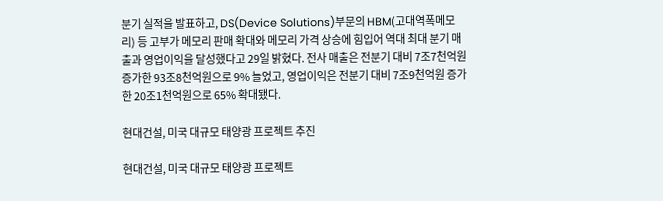분기 실적을 발표하고, DS(Device Solutions)부문의 HBM(고대역폭메모리) 등 고부가 메모리 판매 확대와 메모리 가격 상승에 힘입어 역대 최대 분기 매출과 영업이익을 달성했다고 29일 밝혔다. 전사 매출은 전분기 대비 7조7천억원 증가한 93조8천억원으로 9% 늘었고, 영업이익은 전분기 대비 7조9천억원 증가한 20조1천억원으로 65% 확대됐다.

현대건설, 미국 대규모 태양광 프로젝트 추진

현대건설, 미국 대규모 태양광 프로젝트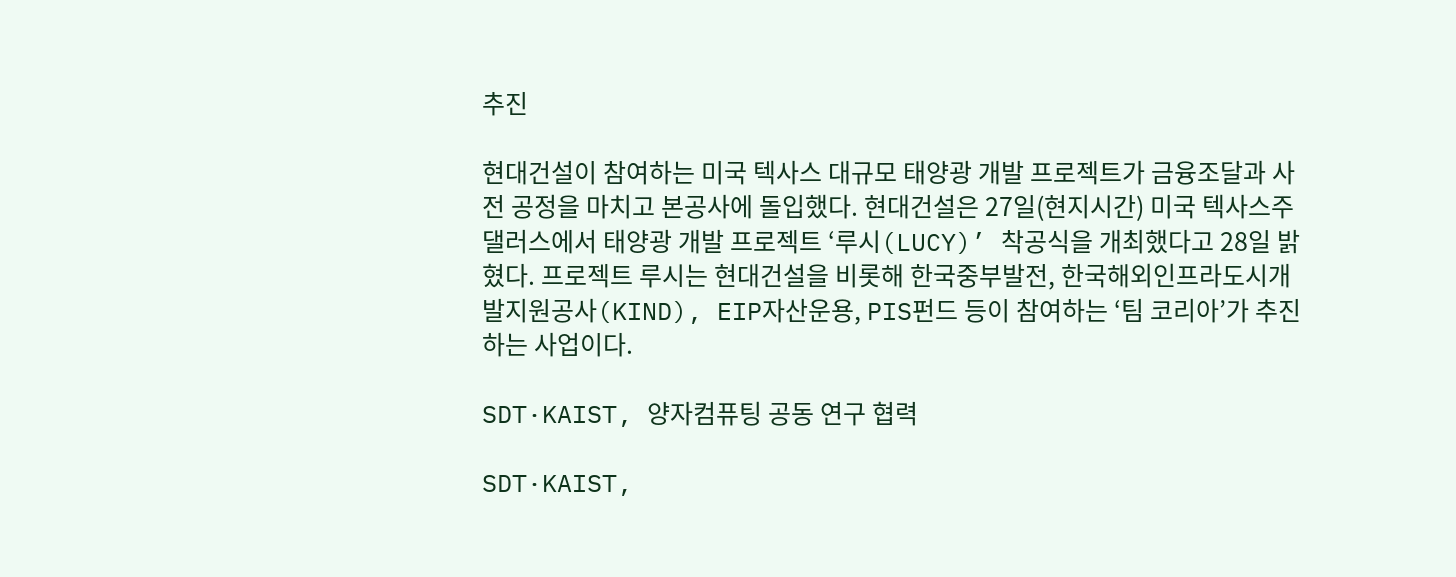추진

현대건설이 참여하는 미국 텍사스 대규모 태양광 개발 프로젝트가 금융조달과 사전 공정을 마치고 본공사에 돌입했다. 현대건설은 27일(현지시간) 미국 텍사스주 댈러스에서 태양광 개발 프로젝트 ‘루시(LUCY)’ 착공식을 개최했다고 28일 밝혔다. 프로젝트 루시는 현대건설을 비롯해 한국중부발전, 한국해외인프라도시개발지원공사(KIND), EIP자산운용, PIS펀드 등이 참여하는 ‘팀 코리아’가 추진하는 사업이다.

SDT·KAIST, 양자컴퓨팅 공동 연구 협력

SDT·KAIST,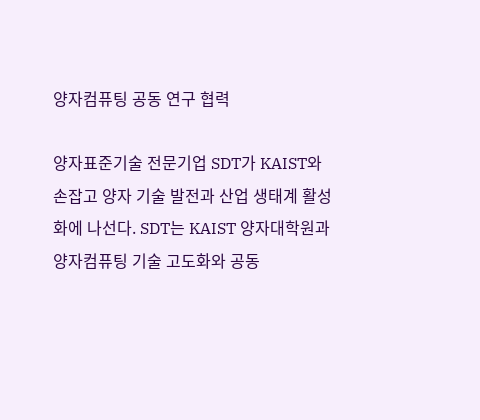양자컴퓨팅 공동 연구 협력

양자표준기술 전문기업 SDT가 KAIST와 손잡고 양자 기술 발전과 산업 생태계 활성화에 나선다. SDT는 KAIST 양자대학원과 양자컴퓨팅 기술 고도화와 공동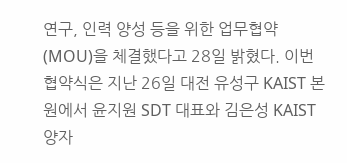연구, 인력 양성 등을 위한 업무협약(MOU)을 체결했다고 28일 밝혔다. 이번 협약식은 지난 26일 대전 유성구 KAIST 본원에서 윤지원 SDT 대표와 김은성 KAIST 양자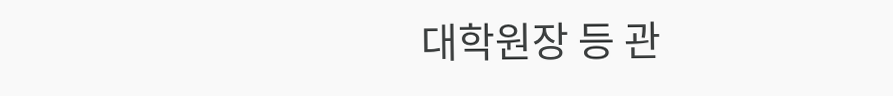대학원장 등 관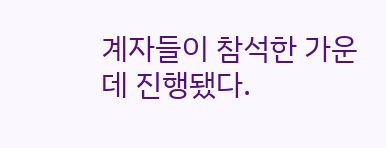계자들이 참석한 가운데 진행됐다.